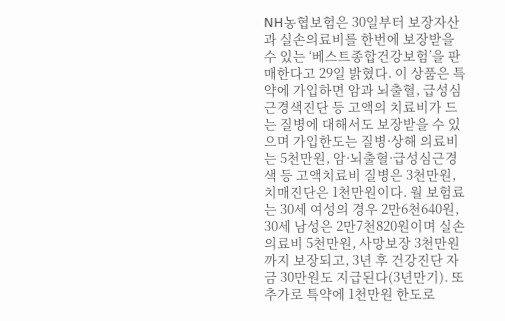NH농협보험은 30일부터 보장자산과 실손의료비를 한번에 보장받을 수 있는 ‘베스트종합건강보험’을 판매한다고 29일 밝혔다. 이 상품은 특약에 가입하면 암과 뇌출혈, 급성심근경색진단 등 고액의 치료비가 드는 질병에 대해서도 보장받을 수 있으며 가입한도는 질병·상해 의료비는 5천만원, 암·뇌출혈·급성심근경색 등 고액치료비 질병은 3천만원, 치매진단은 1천만원이다. 월 보험료는 30세 여성의 경우 2만6천640원, 30세 남성은 2만7천820원이며 실손의료비 5천만원, 사망보장 3천만원까지 보장되고, 3년 후 건강진단 자금 30만원도 지급된다(3년만기). 또 추가로 특약에 1천만원 한도로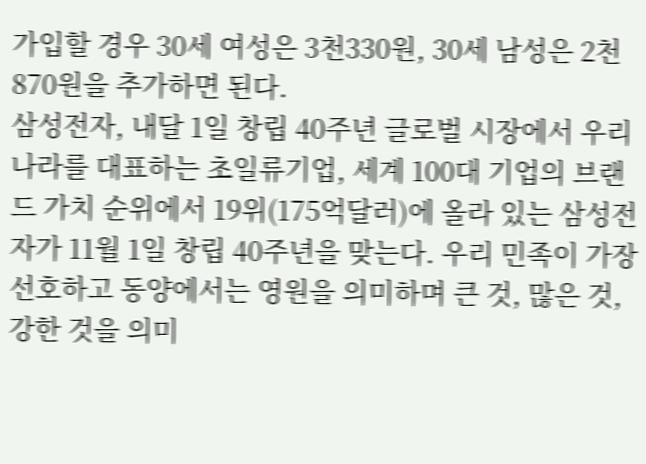가입할 경우 30세 여성은 3천330원, 30세 남성은 2천870원을 추가하면 된다.
삼성전자, 내달 1일 창립 40주년 글로벌 시장에서 우리나라를 대표하는 초일류기업, 세계 100대 기업의 브랜드 가치 순위에서 19위(175억달러)에 올라 있는 삼성전자가 11월 1일 창립 40주년을 맞는다. 우리 민족이 가장 선호하고 동양에서는 영원을 의미하며 큰 것, 많은 것, 강한 것을 의미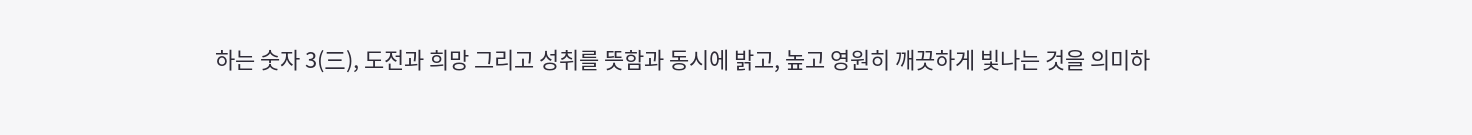하는 숫자 3(三), 도전과 희망 그리고 성취를 뜻함과 동시에 밝고, 높고 영원히 깨끗하게 빛나는 것을 의미하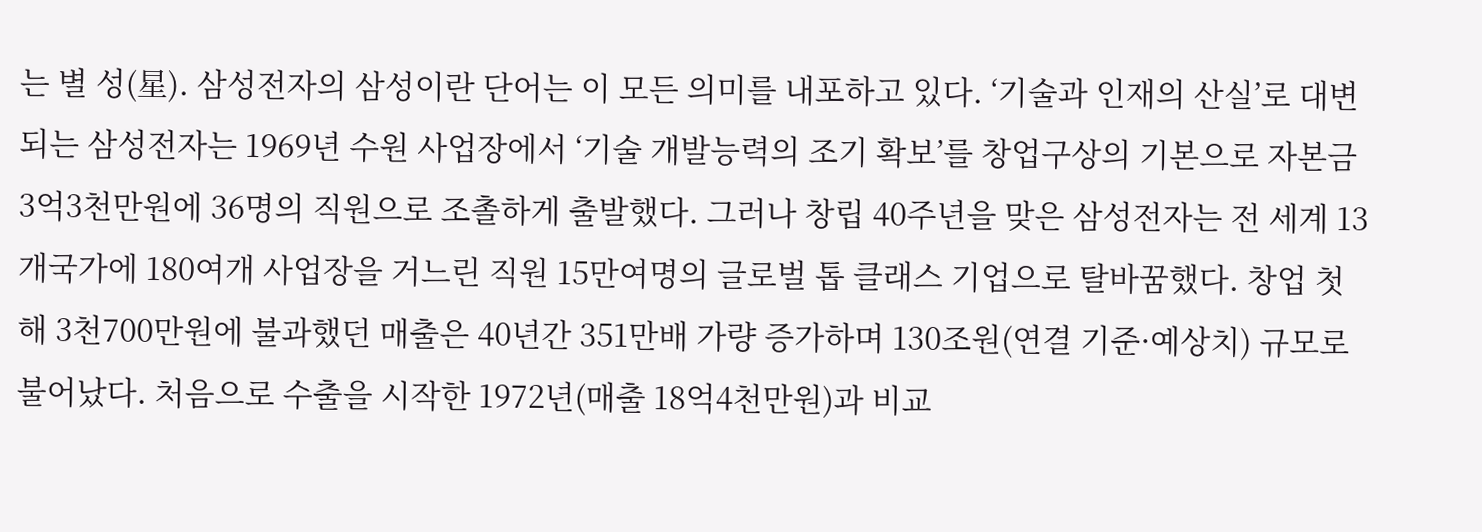는 별 성(星). 삼성전자의 삼성이란 단어는 이 모든 의미를 내포하고 있다. ‘기술과 인재의 산실’로 대변되는 삼성전자는 1969년 수원 사업장에서 ‘기술 개발능력의 조기 확보’를 창업구상의 기본으로 자본금 3억3천만원에 36명의 직원으로 조촐하게 출발했다. 그러나 창립 40주년을 맞은 삼성전자는 전 세계 13개국가에 180여개 사업장을 거느린 직원 15만여명의 글로벌 톱 클래스 기업으로 탈바꿈했다. 창업 첫해 3천700만원에 불과했던 매출은 40년간 351만배 가량 증가하며 130조원(연결 기준·예상치) 규모로 불어났다. 처음으로 수출을 시작한 1972년(매출 18억4천만원)과 비교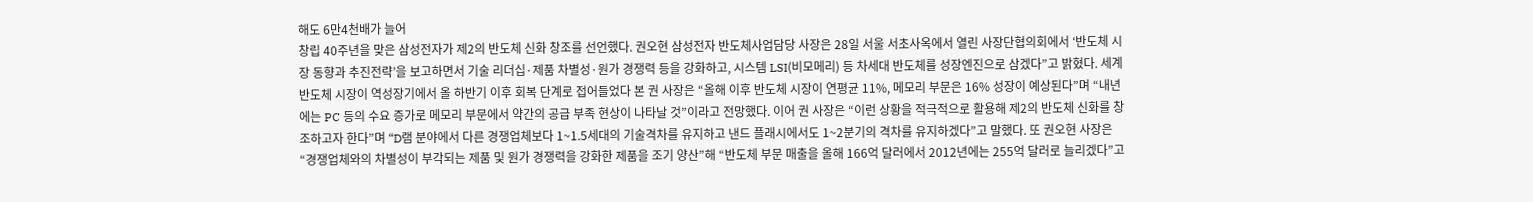해도 6만4천배가 늘어
창립 40주년을 맞은 삼성전자가 제2의 반도체 신화 창조를 선언했다. 권오현 삼성전자 반도체사업담당 사장은 28일 서울 서초사옥에서 열린 사장단협의회에서 ‘반도체 시장 동향과 추진전략’을 보고하면서 기술 리더십·제품 차별성·원가 경쟁력 등을 강화하고, 시스템 LSI(비모메리) 등 차세대 반도체를 성장엔진으로 삼겠다”고 밝혔다. 세계 반도체 시장이 역성장기에서 올 하반기 이후 회복 단계로 접어들었다 본 권 사장은 “올해 이후 반도체 시장이 연평균 11%, 메모리 부문은 16% 성장이 예상된다”며 “내년에는 PC 등의 수요 증가로 메모리 부문에서 약간의 공급 부족 현상이 나타날 것”이라고 전망했다. 이어 권 사장은 “이런 상황을 적극적으로 활용해 제2의 반도체 신화를 창조하고자 한다”며 “D램 분야에서 다른 경쟁업체보다 1~1.5세대의 기술격차를 유지하고 낸드 플래시에서도 1~2분기의 격차를 유지하겠다”고 말했다. 또 권오현 사장은 “경쟁업체와의 차별성이 부각되는 제품 및 원가 경쟁력을 강화한 제품을 조기 양산”해 “반도체 부문 매출을 올해 166억 달러에서 2012년에는 255억 달러로 늘리겠다”고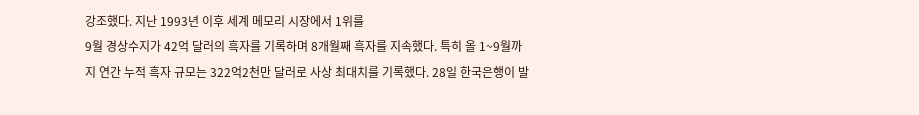강조했다. 지난 1993년 이후 세계 메모리 시장에서 1위를
9월 경상수지가 42억 달러의 흑자를 기록하며 8개월째 흑자를 지속했다. 특히 올 1~9월까지 연간 누적 흑자 규모는 322억2천만 달러로 사상 최대치를 기록했다. 28일 한국은행이 발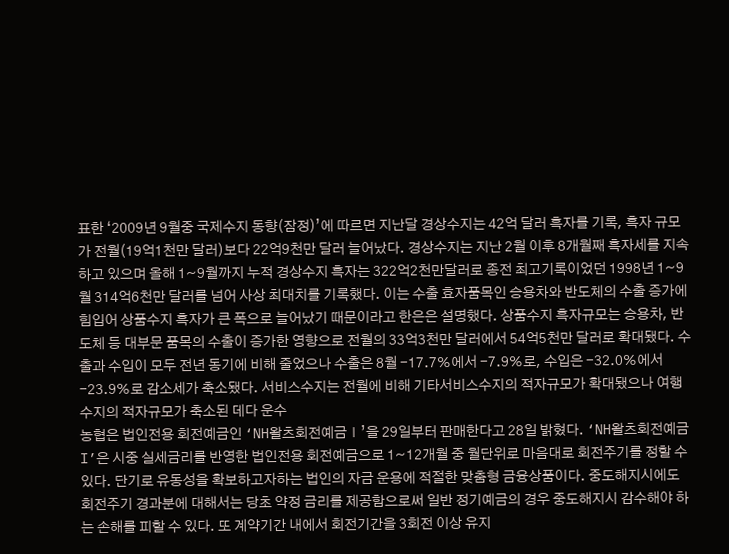표한 ‘2009년 9월중 국제수지 동향(잠정)’에 따르면 지난달 경상수지는 42억 달러 흑자를 기록, 흑자 규모가 전월(19억1천만 달러)보다 22억9천만 달러 늘어났다. 경상수지는 지난 2월 이후 8개월째 흑자세를 지속하고 있으며 올해 1~9월까지 누적 경상수지 흑자는 322억2천만달러로 종전 최고기록이었던 1998년 1~9월 314억6천만 달러를 넘어 사상 최대치를 기록했다. 이는 수출 효자품목인 승용차와 반도체의 수출 증가에 힘입어 상품수지 흑자가 큰 폭으로 늘어났기 때문이라고 한은은 설명했다. 상품수지 흑자규모는 승용차, 반도체 등 대부문 품목의 수출이 증가한 영향으로 전월의 33억3천만 달러에서 54억5천만 달러로 확대됐다. 수출과 수입이 모두 전년 동기에 비해 줄었으나 수출은 8월 -17.7%에서 -7.9%로, 수입은 -32.0%에서 -23.9%로 감소세가 축소됐다. 서비스수지는 전월에 비해 기타서비스수지의 적자규모가 확대됐으나 여행수지의 적자규모가 축소된 데다 운수
농협은 법인전용 회전예금인 ‘NH왈츠회전예금Ⅰ’을 29일부터 판매한다고 28일 밝혔다. ‘NH왈츠회전예금 I’은 시중 실세금리를 반영한 법인전용 회전예금으로 1~12개월 중 월단위로 마음대로 회전주기를 정할 수 있다. 단기로 유동성을 확보하고자하는 법인의 자금 운용에 적절한 맞춤형 금융상품이다. 중도해지시에도 회전주기 경과분에 대해서는 당초 약정 금리를 제공함으로써 일반 정기예금의 경우 중도해지시 감수해야 하는 손해를 피할 수 있다. 또 계약기간 내에서 회전기간을 3회전 이상 유지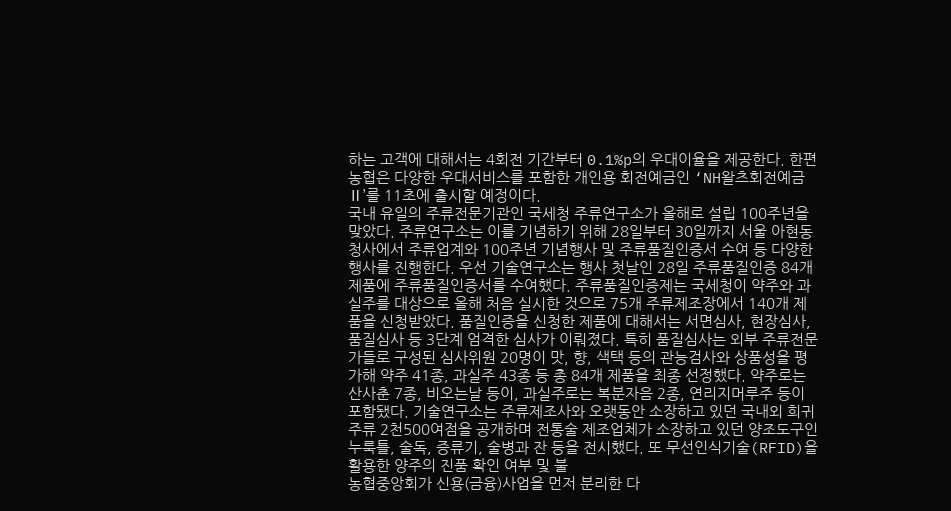하는 고객에 대해서는 4회전 기간부터 0.1%p의 우대이율을 제공한다. 한편 농협은 다양한 우대서비스를 포함한 개인용 회전예금인 ‘NH왈츠회전예금Ⅱ’를 11초에 출시할 예정이다.
국내 유일의 주류전문기관인 국세청 주류연구소가 올해로 설립 100주년을 맞았다. 주류연구소는 이를 기념하기 위해 28일부터 30일까지 서울 아현동 청사에서 주류업계와 100주년 기념행사 및 주류품질인증서 수여 등 다양한 행사를 진행한다. 우선 기술연구소는 행사 첫날인 28일 주류품질인증 84개 제품에 주류품질인증서를 수여했다. 주류품질인증제는 국세청이 약주와 과실주를 대상으로 올해 처음 실시한 것으로 75개 주류제조장에서 140개 제품을 신청받았다. 품질인증을 신청한 제품에 대해서는 서면심사, 현장심사, 품질심사 등 3단계 엄격한 심사가 이뤄졌다. 특히 품질심사는 외부 주류전문가들로 구성된 심사위원 20명이 맛, 향, 색택 등의 관능검사와 상품성을 평가해 약주 41종, 과실주 43종 등 총 84개 제품을 최종 선정했다. 약주로는 산사춘 7종, 비오는날 등이, 과실주로는 복분자음 2종, 연리지머루주 등이 포함됐다. 기술연구소는 주류제조사와 오랫동안 소장하고 있던 국내외 희귀주류 2천500여점을 공개하며 전통술 제조업체가 소장하고 있던 양조도구인 누룩틀, 술독, 증류기, 술병과 잔 등을 전시했다. 또 무선인식기술(RFID)을 활용한 양주의 진품 확인 여부 및 불
농협중앙회가 신용(금융)사업을 먼저 분리한 다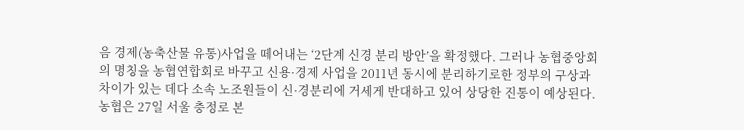음 경제(농축산물 유통)사업을 떼어내는 ‘2단계 신경 분리 방안’을 확정했다. 그러나 농협중앙회의 명칭을 농협연합회로 바꾸고 신용·경제 사업을 2011년 동시에 분리하기로한 정부의 구상과 차이가 있는 데다 소속 노조원들이 신·경분리에 거세게 반대하고 있어 상당한 진통이 예상된다. 농협은 27일 서울 충정로 본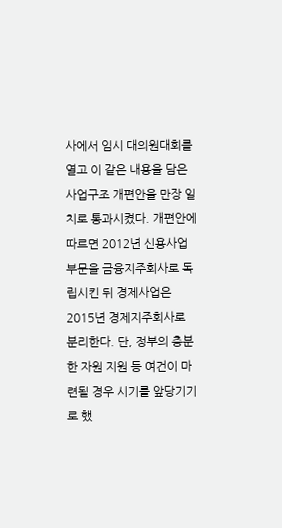사에서 임시 대의원대회를 열고 이 같은 내용을 담은 사업구조 개편안을 만장 일치로 통과시켰다. 개편안에 따르면 2012년 신용사업 부문을 금융지주회사로 독립시킨 뒤 경제사업은 2015년 경제지주회사로 분리한다. 단, 정부의 충분한 자원 지원 등 여건이 마련될 경우 시기를 앞당기기로 했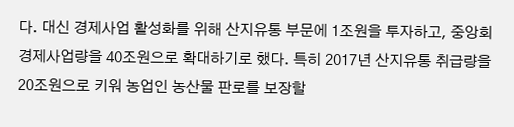다. 대신 경제사업 활성화를 위해 산지유통 부문에 1조원을 투자하고, 중앙회 경제사업량을 40조원으로 확대하기로 했다. 특히 2017년 산지유통 취급량을 20조원으로 키워 농업인 농산물 판로를 보장할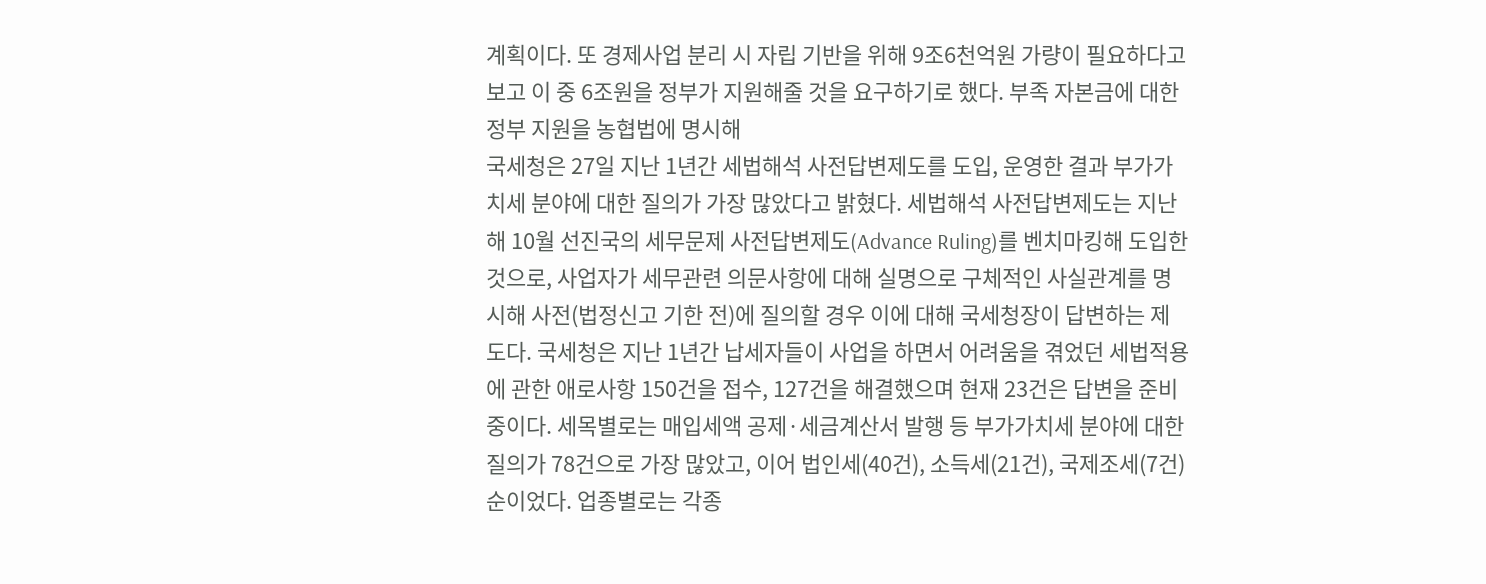계획이다. 또 경제사업 분리 시 자립 기반을 위해 9조6천억원 가량이 필요하다고 보고 이 중 6조원을 정부가 지원해줄 것을 요구하기로 했다. 부족 자본금에 대한 정부 지원을 농협법에 명시해
국세청은 27일 지난 1년간 세법해석 사전답변제도를 도입, 운영한 결과 부가가치세 분야에 대한 질의가 가장 많았다고 밝혔다. 세법해석 사전답변제도는 지난해 10월 선진국의 세무문제 사전답변제도(Advance Ruling)를 벤치마킹해 도입한 것으로, 사업자가 세무관련 의문사항에 대해 실명으로 구체적인 사실관계를 명시해 사전(법정신고 기한 전)에 질의할 경우 이에 대해 국세청장이 답변하는 제도다. 국세청은 지난 1년간 납세자들이 사업을 하면서 어려움을 겪었던 세법적용에 관한 애로사항 150건을 접수, 127건을 해결했으며 현재 23건은 답변을 준비중이다. 세목별로는 매입세액 공제·세금계산서 발행 등 부가가치세 분야에 대한 질의가 78건으로 가장 많았고, 이어 법인세(40건), 소득세(21건), 국제조세(7건) 순이었다. 업종별로는 각종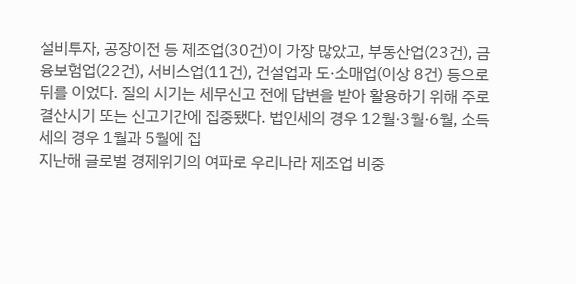설비투자, 공장이전 등 제조업(30건)이 가장 많았고, 부동산업(23건), 금융보험업(22건), 서비스업(11건), 건설업과 도·소매업(이상 8건) 등으로 뒤를 이었다. 질의 시기는 세무신고 전에 답변을 받아 활용하기 위해 주로 결산시기 또는 신고기간에 집중됐다. 법인세의 경우 12월·3월·6월, 소득세의 경우 1월과 5월에 집
지난해 글로벌 경제위기의 여파로 우리나라 제조업 비중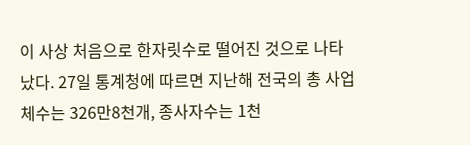이 사상 처음으로 한자릿수로 떨어진 것으로 나타났다. 27일 통계청에 따르면 지난해 전국의 총 사업체수는 326만8천개, 종사자수는 1천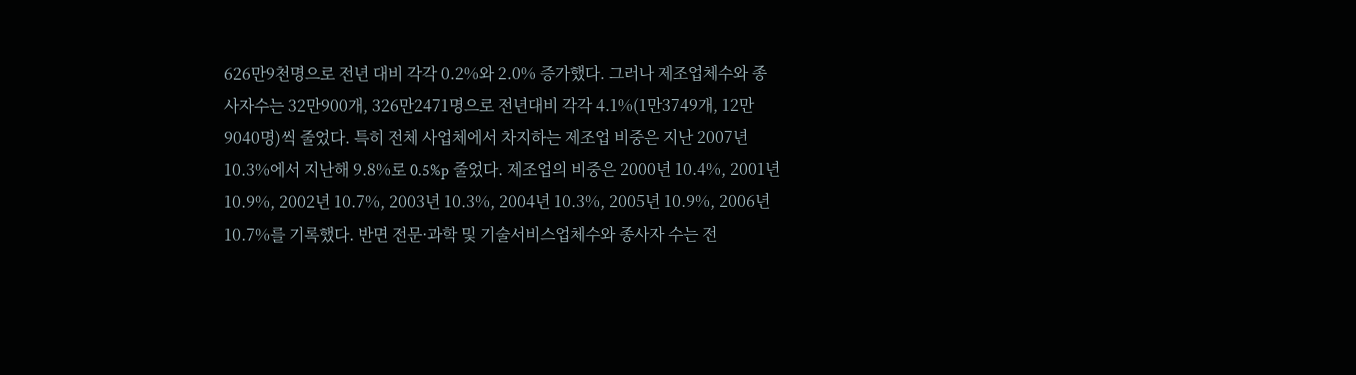626만9천명으로 전년 대비 각각 0.2%와 2.0% 증가했다. 그러나 제조업체수와 종사자수는 32만900개, 326만2471명으로 전년대비 각각 4.1%(1만3749개, 12만9040명)씩 줄었다. 특히 전체 사업체에서 차지하는 제조업 비중은 지난 2007년 10.3%에서 지난해 9.8%로 0.5%p 줄었다. 제조업의 비중은 2000년 10.4%, 2001년 10.9%, 2002년 10.7%, 2003년 10.3%, 2004년 10.3%, 2005년 10.9%, 2006년 10.7%를 기록했다. 반면 전문·과학 및 기술서비스업체수와 종사자 수는 전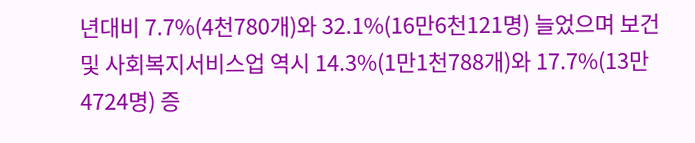년대비 7.7%(4천780개)와 32.1%(16만6천121명) 늘었으며 보건 및 사회복지서비스업 역시 14.3%(1만1천788개)와 17.7%(13만4724명) 증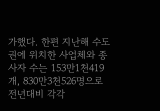가했다. 한편 지난해 수도권에 위치한 사업체와 종사자 수는 153만1천419개, 830만3천526명으로 전년대비 각각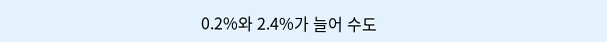0.2%와 2.4%가 늘어 수도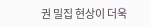권 밀집 현상이 더욱